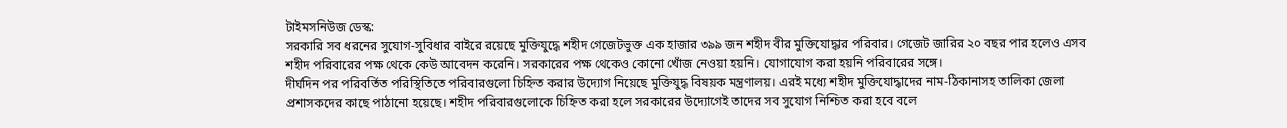টাইমসনিউজ ডেস্ক:
সরকারি সব ধরনের সুযোগ-সুবিধার বাইরে রয়েছে মুক্তিযুদ্ধে শহীদ গেজেটভুক্ত এক হাজার ৩৯৯ জন শহীদ বীর মুক্তিযোদ্ধার পরিবার। গেজেট জারির ২০ বছর পার হলেও এসব শহীদ পরিবারের পক্ষ থেকে কেউ আবেদন করেনি। সরকারের পক্ষ থেকেও কোনো খোঁজ নেওয়া হয়নি। যোগাযোগ করা হয়নি পরিবারের সঙ্গে।
দীর্ঘদিন পর পরিবর্তিত পরিস্থিতিতে পরিবারগুলো চিহ্নিত করার উদ্যোগ নিয়েছে মুক্তিযুদ্ধ বিষয়ক মন্ত্রণালয়। এরই মধ্যে শহীদ মুক্তিযোদ্ধাদের নাম-ঠিকানাসহ তালিকা জেলা প্রশাসকদের কাছে পাঠানো হয়েছে। শহীদ পরিবারগুলোকে চিহ্নিত করা হলে সরকারের উদ্যোগেই তাদের সব সুযোগ নিশ্চিত করা হবে বলে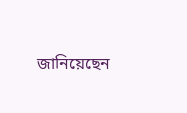জানিয়েছেন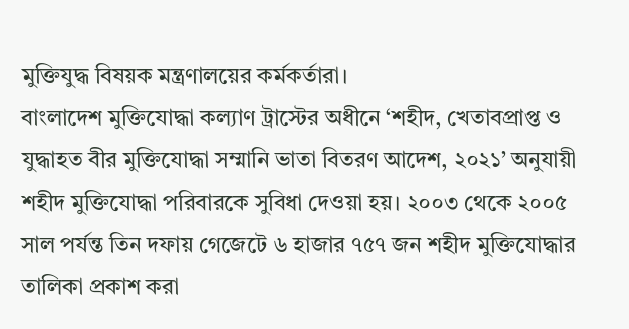মুক্তিযুদ্ধ বিষয়ক মন্ত্রণালয়ের কর্মকর্তারা।
বাংলাদেশ মুক্তিযোদ্ধা কল্যাণ ট্রাস্টের অধীনে ‘শহীদ, খেতাবপ্রাপ্ত ও যুদ্ধাহত বীর মুক্তিযোদ্ধা সম্মানি ভাতা বিতরণ আদেশ, ২০২১’ অনুযায়ী শহীদ মুক্তিযোদ্ধা পরিবারকে সুবিধা দেওয়া হয়। ২০০৩ থেকে ২০০৫ সাল পর্যন্ত তিন দফায় গেজেটে ৬ হাজার ৭৫৭ জন শহীদ মুক্তিযোদ্ধার তালিকা প্রকাশ করা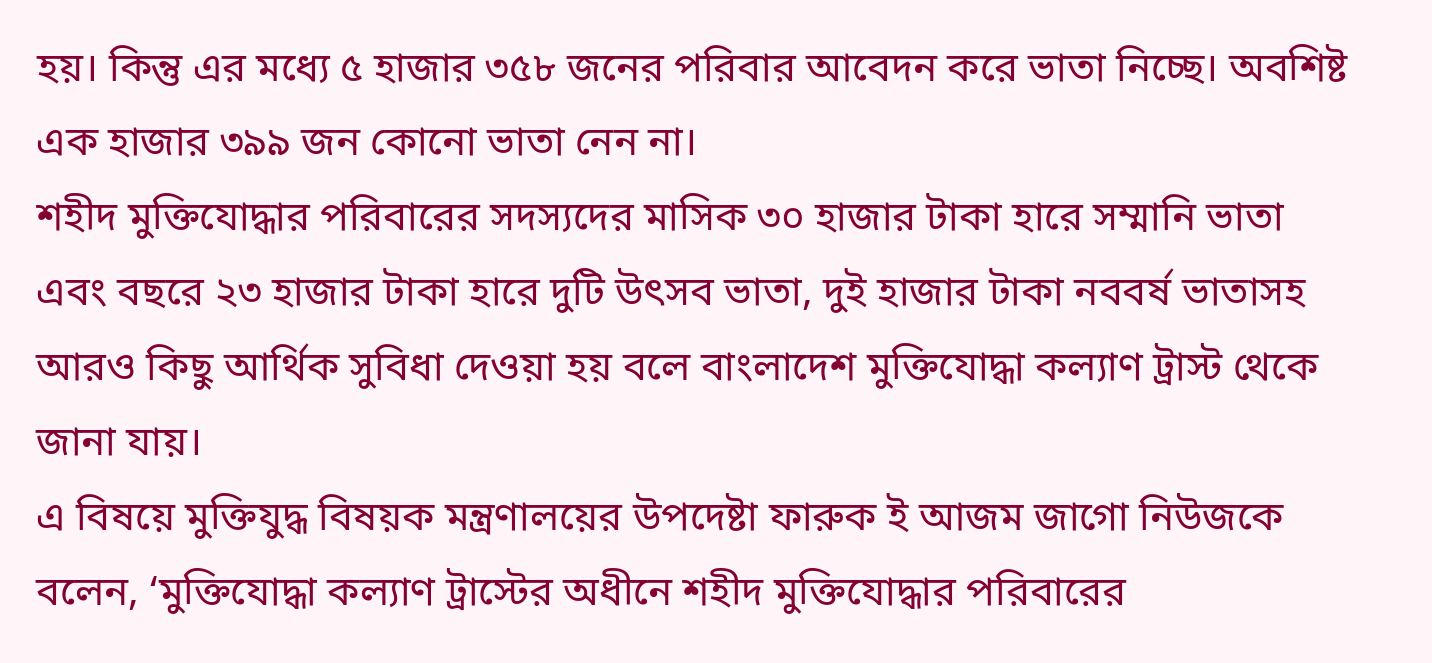হয়। কিন্তু এর মধ্যে ৫ হাজার ৩৫৮ জনের পরিবার আবেদন করে ভাতা নিচ্ছে। অবশিষ্ট এক হাজার ৩৯৯ জন কোনো ভাতা নেন না।
শহীদ মুক্তিযোদ্ধার পরিবারের সদস্যদের মাসিক ৩০ হাজার টাকা হারে সম্মানি ভাতা এবং বছরে ২৩ হাজার টাকা হারে দুটি উৎসব ভাতা, দুই হাজার টাকা নববর্ষ ভাতাসহ আরও কিছু আর্থিক সুবিধা দেওয়া হয় বলে বাংলাদেশ মুক্তিযোদ্ধা কল্যাণ ট্রাস্ট থেকে জানা যায়।
এ বিষয়ে মুক্তিযুদ্ধ বিষয়ক মন্ত্রণালয়ের উপদেষ্টা ফারুক ই আজম জাগো নিউজকে বলেন, ‘মুক্তিযোদ্ধা কল্যাণ ট্রাস্টের অধীনে শহীদ মুক্তিযোদ্ধার পরিবারের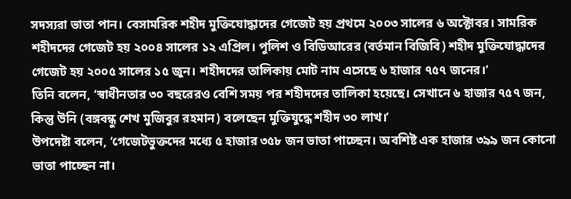সদস্যরা ভাতা পান। বেসামরিক শহীদ মুক্তিযোদ্ধাদের গেজেট হয় প্রথমে ২০০৩ সালের ৬ অক্টোবর। সামরিক শহীদদের গেজেট হয় ২০০৪ সালের ১২ এপ্রিল। পুলিশ ও বিডিআরের (বর্তমান বিজিবি) শহীদ মুক্তিযোদ্ধাদের গেজেট হয় ২০০৫ সালের ১৫ জুন। শহীদদের তালিকায় মোট নাম এসেছে ৬ হাজার ৭৫৭ জনের।’
তিনি বলেন, ‘স্বাধীনতার ৩০ বছরেরও বেশি সময় পর শহীদদের তালিকা হয়েছে। সেখানে ৬ হাজার ৭৫৭ জন, কিন্তু উনি (বঙ্গবন্ধু শেখ মুজিবুর রহমান) বলেছেন মুক্তিযুদ্ধে শহীদ ৩০ লাখ।’
উপদেষ্টা বলেন, ‘গেজেটভুক্তদের মধ্যে ৫ হাজার ৩৫৮ জন ভাতা পাচ্ছেন। অবশিষ্ট এক হাজার ৩৯৯ জন কোনো ভাতা পাচ্ছেন না।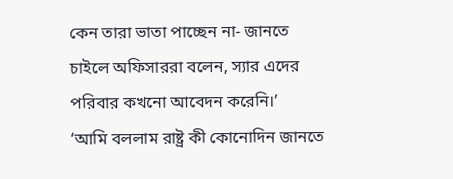কেন তারা ভাতা পাচ্ছেন না- জানতে চাইলে অফিসাররা বলেন, স্যার এদের পরিবার কখনো আবেদন করেনি।’
‘আমি বললাম রাষ্ট্র কী কোনোদিন জানতে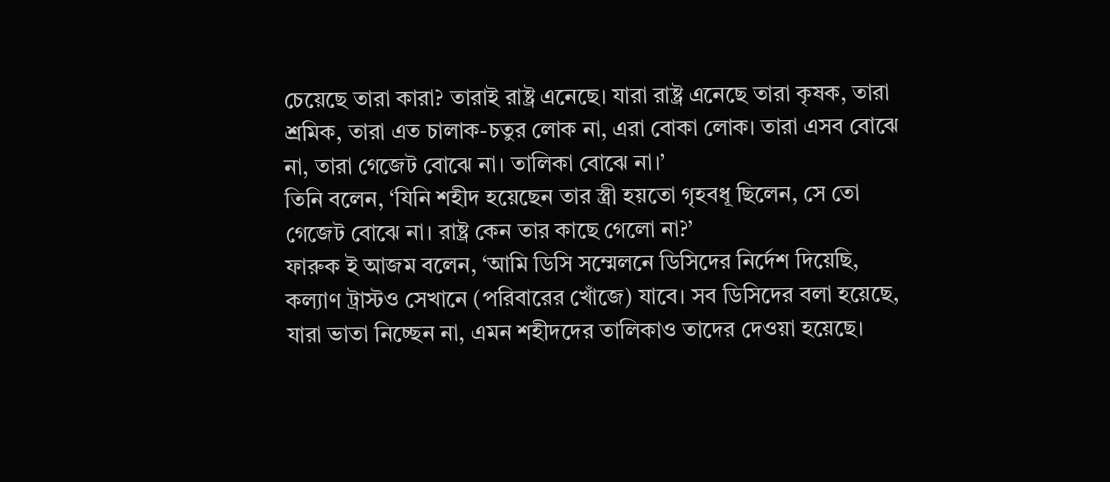চেয়েছে তারা কারা? তারাই রাষ্ট্র এনেছে। যারা রাষ্ট্র এনেছে তারা কৃষক, তারা শ্রমিক, তারা এত চালাক-চতুর লোক না, এরা বোকা লোক। তারা এসব বোঝে না, তারা গেজেট বোঝে না। তালিকা বোঝে না।’
তিনি বলেন, ‘যিনি শহীদ হয়েছেন তার স্ত্রী হয়তো গৃহবধূ ছিলেন, সে তো গেজেট বোঝে না। রাষ্ট্র কেন তার কাছে গেলো না?’
ফারুক ই আজম বলেন, ‘আমি ডিসি সম্মেলনে ডিসিদের নির্দেশ দিয়েছি, কল্যাণ ট্রাস্টও সেখানে (পরিবারের খোঁজে) যাবে। সব ডিসিদের বলা হয়েছে, যারা ভাতা নিচ্ছেন না, এমন শহীদদের তালিকাও তাদের দেওয়া হয়েছে।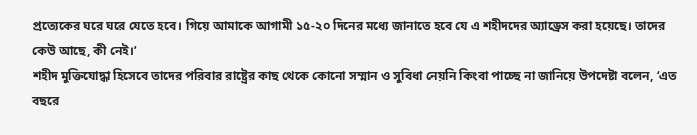প্রত্যেকের ঘরে ঘরে যেতে হবে। গিয়ে আমাকে আগামী ১৫-২০ দিনের মধ্যে জানাতে হবে যে এ শহীদদের অ্যাড্রেস করা হয়েছে। তাদের কেউ আছে, কী নেই।’
শহীদ মুক্তিযোদ্ধা হিসেবে তাদের পরিবার রাষ্ট্রের কাছ থেকে কোনো সম্মান ও সুবিধা নেয়নি কিংবা পাচ্ছে না জানিয়ে উপদেষ্টা বলেন, ‘এত বছরে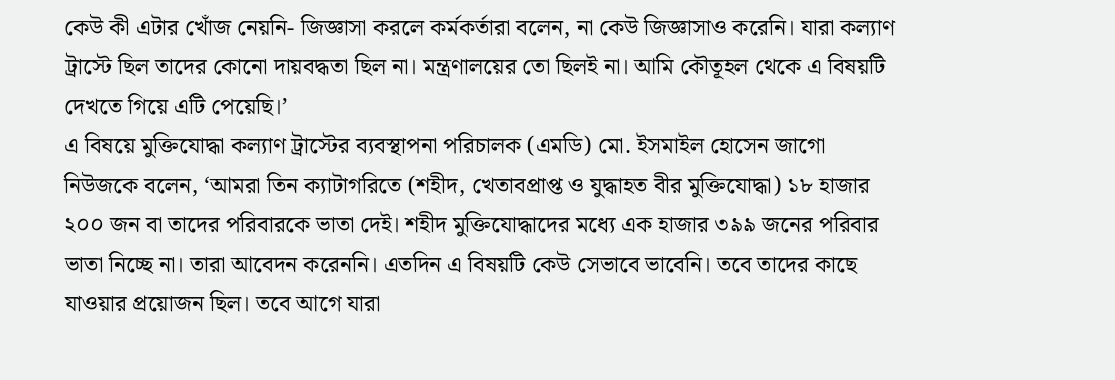কেউ কী এটার খোঁজ নেয়নি- জিজ্ঞাসা করলে কর্মকর্তারা বলেন, না কেউ জিজ্ঞাসাও করেনি। যারা কল্যাণ ট্রাস্টে ছিল তাদের কোনো দায়বদ্ধতা ছিল না। মন্ত্রণালয়ের তো ছিলই না। আমি কৌতূহল থেকে এ বিষয়টি দেখতে গিয়ে এটি পেয়েছি।’
এ বিষয়ে মুক্তিযোদ্ধা কল্যাণ ট্রাস্টের ব্যবস্থাপনা পরিচালক (এমডি) মো. ইসমাইল হোসেন জাগো নিউজকে বলেন, ‘আমরা তিন ক্যাটাগরিতে (শহীদ, খেতাবপ্রাপ্ত ও যুদ্ধাহত বীর মুক্তিযোদ্ধা) ১৮ হাজার ২০০ জন বা তাদের পরিবারকে ভাতা দেই। শহীদ মুক্তিযোদ্ধাদের মধ্যে এক হাজার ৩৯৯ জনের পরিবার ভাতা নিচ্ছে না। তারা আবেদন করেননি। এতদিন এ বিষয়টি কেউ সেভাবে ভাবেনি। তবে তাদের কাছে যাওয়ার প্রয়োজন ছিল। তবে আগে যারা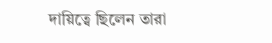দায়িত্বে ছিলেন তারা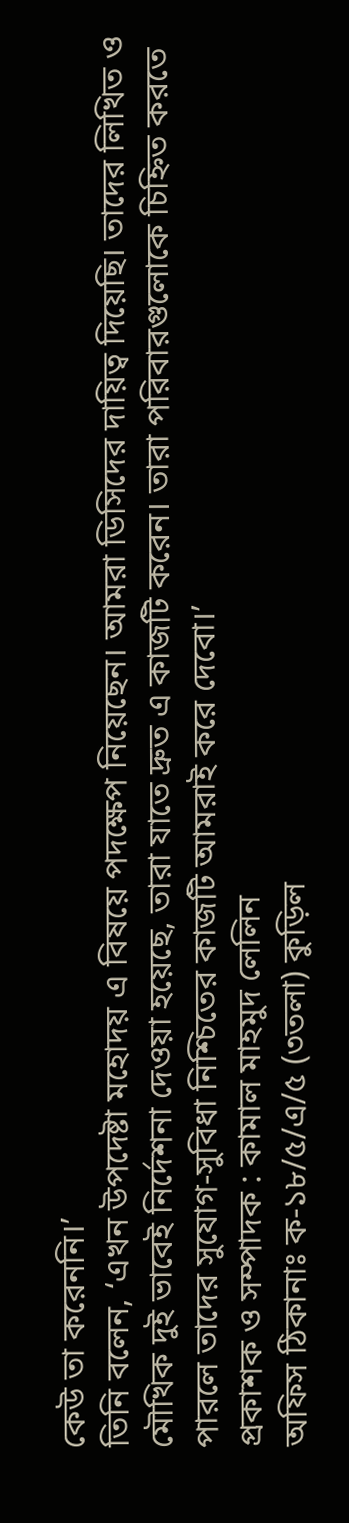কেউ তা করেননি।’
তিনি বলেন, ‘এখন উপদেষ্টা মহোদয় এ বিষয়ে পদক্ষেপ নিয়েছেন। আমরা ডিসিদের দায়িত্ব দিয়েছি। তাদের লিখিত ও মৌখিক দুই ভাবেই নির্দেশনা দেওয়া হয়েছে, তারা যাতে দ্রুত এ কাজটি করেন। তারা পরিবারগুলোকে চিহ্নিত করতে পারলে তাদের সুযোগ-সুবিধা নিশ্চিতের কাজটি আমরাই করে দেবো।’
প্রকাশক ও সম্পাদক : কামাল মাহমুদ লেলিন
অফিস ঠিকানাঃ ক-১৮/৫/এ/৫ (৩তলা) কুড়িল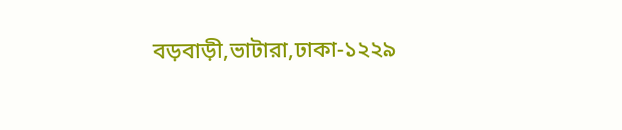বড়বাড়ী,ভাটারা,ঢাকা-১২২৯